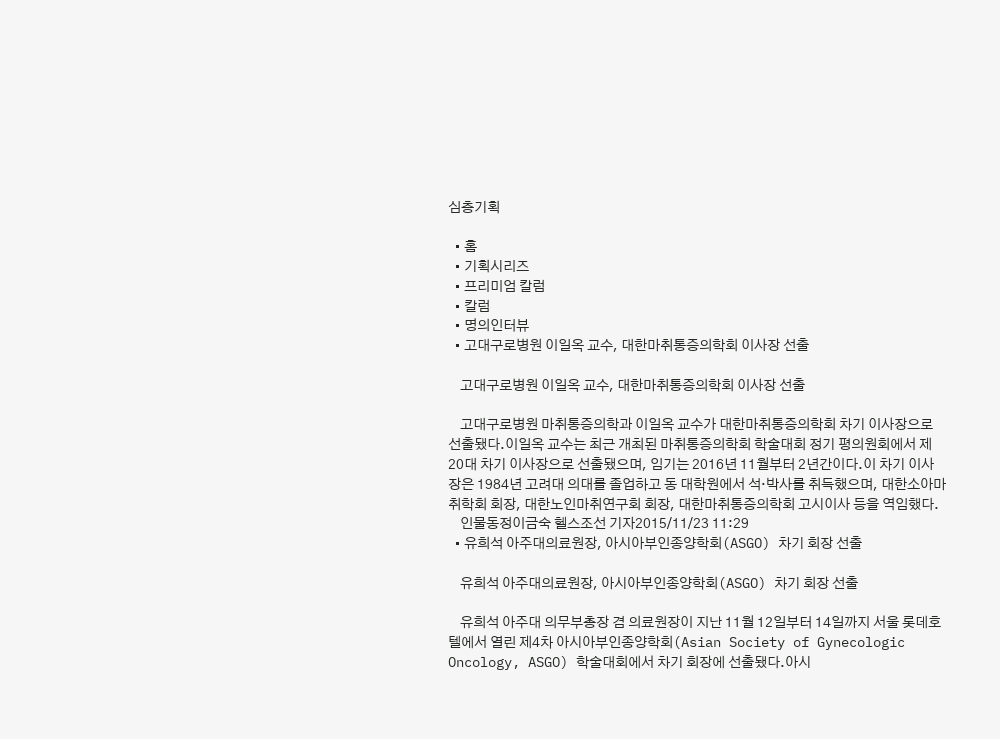심층기획

  • 홈
  • 기획시리즈
  • 프리미엄 칼럼
  • 칼럼
  • 명의인터뷰
  • 고대구로병원 이일옥 교수, 대한마취통증의학회 이사장 선출

    고대구로병원 이일옥 교수, 대한마취통증의학회 이사장 선출

    고대구로병원 마취통증의학과 이일옥 교수가 대한마취통증의학회 차기 이사장으로 선출됐다.이일옥 교수는 최근 개최된 마취통증의학회 학술대회 정기 평의원회에서 제20대 차기 이사장으로 선출됐으며, 임기는 2016년 11월부터 2년간이다.이 차기 이사장은 1984년 고려대 의대를 졸업하고 동 대학원에서 석·박사를 취득했으며, 대한소아마취학회 회장, 대한노인마취연구회 회장, 대한마취통증의학회 고시이사 등을 역임했다.
    인물동정이금숙 헬스조선 기자2015/11/23 11:29
  • 유희석 아주대의료원장, 아시아부인종양학회(ASGO) 차기 회장 선출

    유희석 아주대의료원장, 아시아부인종양학회(ASGO) 차기 회장 선출

    유희석 아주대 의무부총장 겸 의료원장이 지난 11월 12일부터 14일까지 서울 롯데호텔에서 열린 제4차 아시아부인종양학회(Asian Society of Gynecologic Oncology, ASGO) 학술대회에서 차기 회장에 선출됐다.아시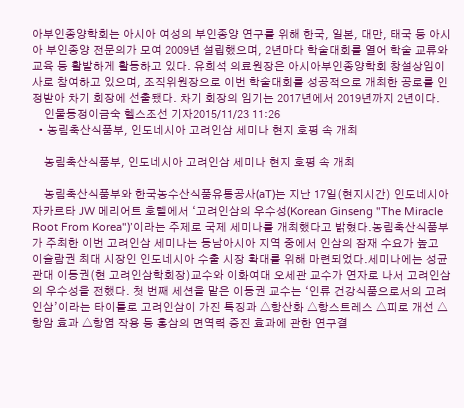아부인종양학회는 아시아 여성의 부인종양 연구를 위해 한국, 일본, 대만, 태국 등 아시아 부인종양 전문의가 모여 2009년 설립했으며, 2년마다 학술대회를 열어 학술 교류와 교육 등 활발하게 활동하고 있다. 유희석 의료원장은 아시아부인종양학회 창설상임이사로 참여하고 있으며, 조직위원장으로 이번 학술대회를 성공적으로 개최한 공로를 인정받아 차기 회장에 선출됐다. 차기 회장의 임기는 2017년에서 2019년까지 2년이다.
    인물동정이금숙 헬스조선 기자2015/11/23 11:26
  • 농림축산식품부, 인도네시아 고려인삼 세미나 현지 호평 속 개최

    농림축산식품부, 인도네시아 고려인삼 세미나 현지 호평 속 개최

    농림축산식품부와 한국농수산식품유통공사(aT)는 지난 17일(현지시간) 인도네시아 자카르타 JW 메리어트 호텔에서 ‘고려인삼의 우수성(Korean Ginseng "The Miracle Root From Korea")’이라는 주제로 국제 세미나를 개최했다고 밝혔다.농림축산식품부가 주최한 이번 고려인삼 세미나는 동남아시아 지역 중에서 인삼의 잠재 수요가 높고 이슬람권 최대 시장인 인도네시아 수출 시장 확대를 위해 마련되었다.세미나에는 성균관대 이동권(현 고려인삼학회장)교수와 이화여대 오세관 교수가 연자로 나서 고려인삼의 우수성을 전했다. 첫 번째 세션을 맡은 이동권 교수는 ‘인류 건강식품으로서의 고려인삼’이라는 타이틀로 고려인삼이 가진 특징과 △항산화 △항스트레스 △피로 개선 △항암 효과 △항염 작용 등 홍삼의 면역력 증진 효과에 관한 연구결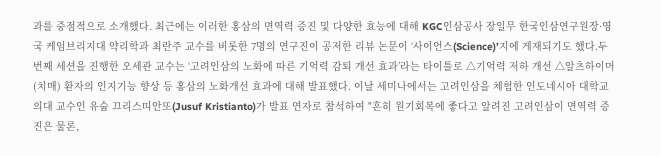과를 중점적으로 소개했다. 최근에는 이러한 홍삼의 면역력 증진 및 다양한 효능에 대해 KGC인삼공사 장일무 한국인삼연구원장·영국 케임브리지대 약리학과 최란주 교수를 비롯한 7명의 연구진이 공저한 리뷰 논문이 ‘사이언스(Science)’지에 게재되기도 했다.두 번째 세션을 진행한 오세관 교수는 ‘고려인삼의 노화에 따른 기억력 감퇴 개선 효과’라는 타이틀로 △기억력 저하 개선 △알츠하이머(치매) 환자의 인지기능 향상 등 홍삼의 노화개선 효과에 대해 발표했다. 이날 세미나에서는 고려인삼을 체험한 인도네시아 대학교 의대 교수인 유숩 끄리스띠안또(Jusuf Kristianto)가 발표 연자로 참석하여 "흔히 원기회복에 좋다고 알려진 고려인삼이 면역력 증진은 물론,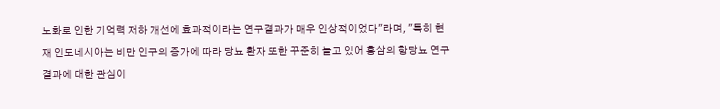노화로 인한 기억력 저하 개선에 효과적이라는 연구결과가 매우 인상적이었다"라며, "특히 현재 인도네시아는 비만 인구의 증가에 따라 당뇨 환자 또한 꾸준히 늘고 있어 홍삼의 항당뇨 연구결과에 대한 관심이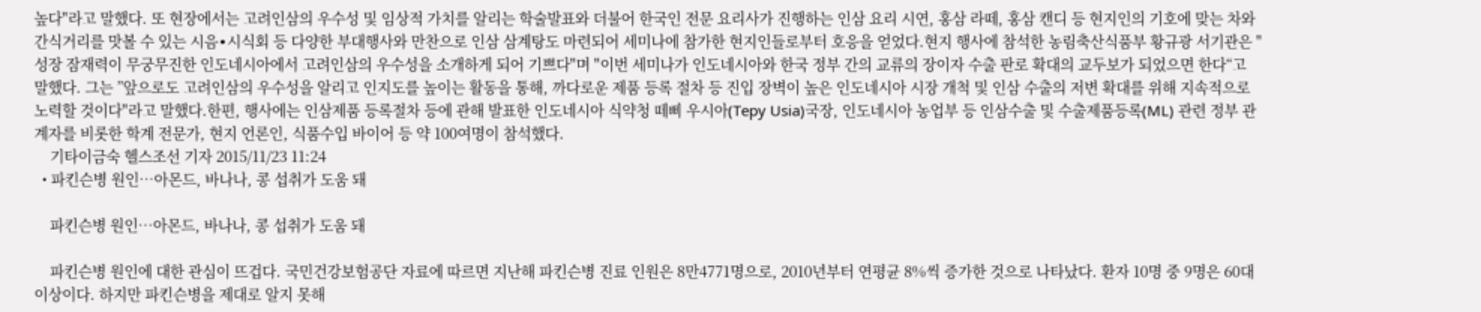높다"라고 말했다. 또 현장에서는 고려인삼의 우수성 및 임상적 가치를 알리는 학술발표와 더불어 한국인 전문 요리사가 진행하는 인삼 요리 시연, 홍삼 라떼, 홍삼 캔디 등 현지인의 기호에 맞는 차와 간식거리를 맛볼 수 있는 시음∙시식회 등 다양한 부대행사와 만찬으로 인삼 삼계탕도 마련되어 세미나에 참가한 현지인들로부터 호응을 얻었다.현지 행사에 참석한 농림축산식품부 황규광 서기관은 "성장 잠재력이 무궁무진한 인도네시아에서 고려인삼의 우수성을 소개하게 되어 기쁘다"며 "이번 세미나가 인도네시아와 한국 정부 간의 교류의 장이자 수출 판로 확대의 교두보가 되었으면 한다“고 말했다. 그는 ”앞으로도 고려인삼의 우수성을 알리고 인지도를 높이는 활동을 통해, 까다로운 제품 등록 절차 등 진입 장벽이 높은 인도네시아 시장 개척 및 인삼 수출의 저변 확대를 위해 지속적으로 노력할 것이다"라고 말했다.한편, 행사에는 인삼제품 등록절차 등에 관해 발표한 인도네시아 식약청 떼삐 우시아(Tepy Usia)국장, 인도네시아 농업부 등 인삼수출 및 수출제품등록(ML) 관련 정부 관계자를 비롯한 학계 전문가, 현지 언론인, 식품수입 바이어 등 약 100여명이 참석했다.
    기타이금숙 헬스조선 기자 2015/11/23 11:24
  • 파킨슨병 원인…아몬드, 바나나, 콩 섭취가 도움 돼

    파킨슨병 원인…아몬드, 바나나, 콩 섭취가 도움 돼

    파킨슨병 원인에 대한 관심이 뜨겁다. 국민건강보험공단 자료에 따르면 지난해 파킨슨병 진료 인원은 8만4771명으로, 2010년부터 연평균 8%씩 증가한 것으로 나타났다. 환자 10명 중 9명은 60대 이상이다. 하지만 파킨슨병을 제대로 알지 못해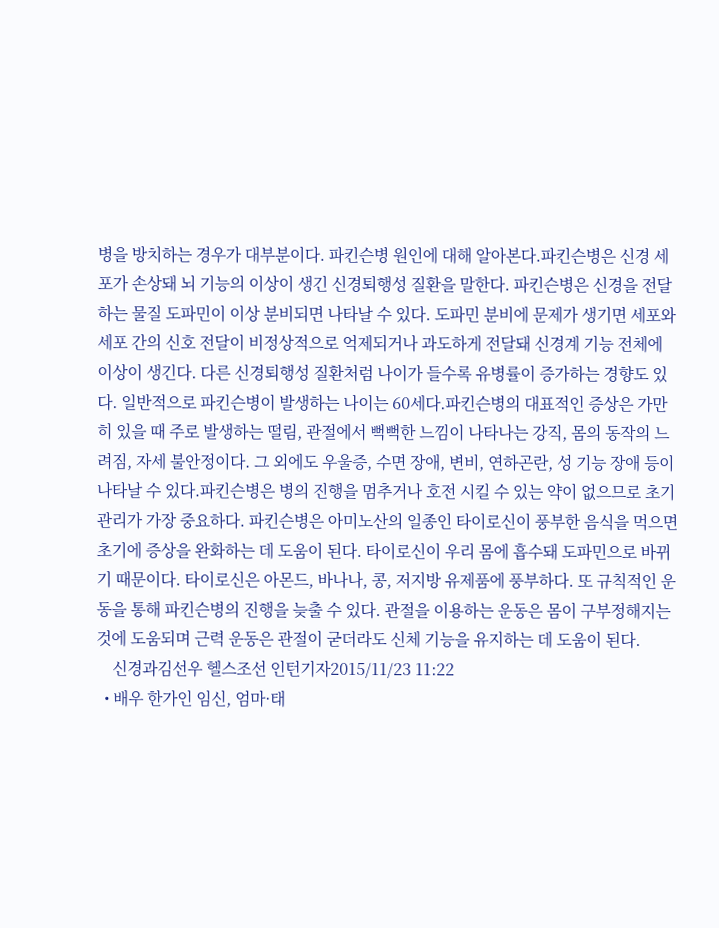병을 방치하는 경우가 대부분이다. 파킨슨병 원인에 대해 알아본다.파킨슨병은 신경 세포가 손상돼 뇌 기능의 이상이 생긴 신경퇴행성 질환을 말한다. 파킨슨병은 신경을 전달하는 물질 도파민이 이상 분비되면 나타날 수 있다. 도파민 분비에 문제가 생기면 세포와 세포 간의 신호 전달이 비정상적으로 억제되거나 과도하게 전달돼 신경계 기능 전체에 이상이 생긴다. 다른 신경퇴행성 질환처럼 나이가 들수록 유병률이 증가하는 경향도 있다. 일반적으로 파킨슨병이 발생하는 나이는 60세다.파킨슨병의 대표적인 증상은 가만히 있을 때 주로 발생하는 떨림, 관절에서 뻑뻑한 느낌이 나타나는 강직, 몸의 동작의 느려짐, 자세 불안정이다. 그 외에도 우울증, 수면 장애, 변비, 연하곤란, 성 기능 장애 등이 나타날 수 있다.파킨슨병은 병의 진행을 멈추거나 호전 시킬 수 있는 약이 없으므로 초기 관리가 가장 중요하다. 파킨슨병은 아미노산의 일종인 타이로신이 풍부한 음식을 먹으면 초기에 증상을 완화하는 데 도움이 된다. 타이로신이 우리 몸에 흡수돼 도파민으로 바뀌기 때문이다. 타이로신은 아몬드, 바나나, 콩, 저지방 유제품에 풍부하다. 또 규칙적인 운동을 통해 파킨슨병의 진행을 늦출 수 있다. 관절을 이용하는 운동은 몸이 구부정해지는 것에 도움되며 근력 운동은 관절이 굳더라도 신체 기능을 유지하는 데 도움이 된다.
    신경과김선우 헬스조선 인턴기자2015/11/23 11:22
  • 배우 한가인 임신, 엄마·태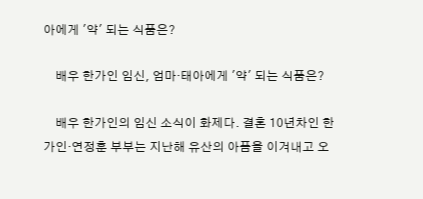아에게 '약' 되는 식품은?

    배우 한가인 임신, 엄마·태아에게 '약' 되는 식품은?

    배우 한가인의 임신 소식이 화제다. 결혼 10년차인 한가인·연정훈 부부는 지난해 유산의 아픔을 이겨내고 오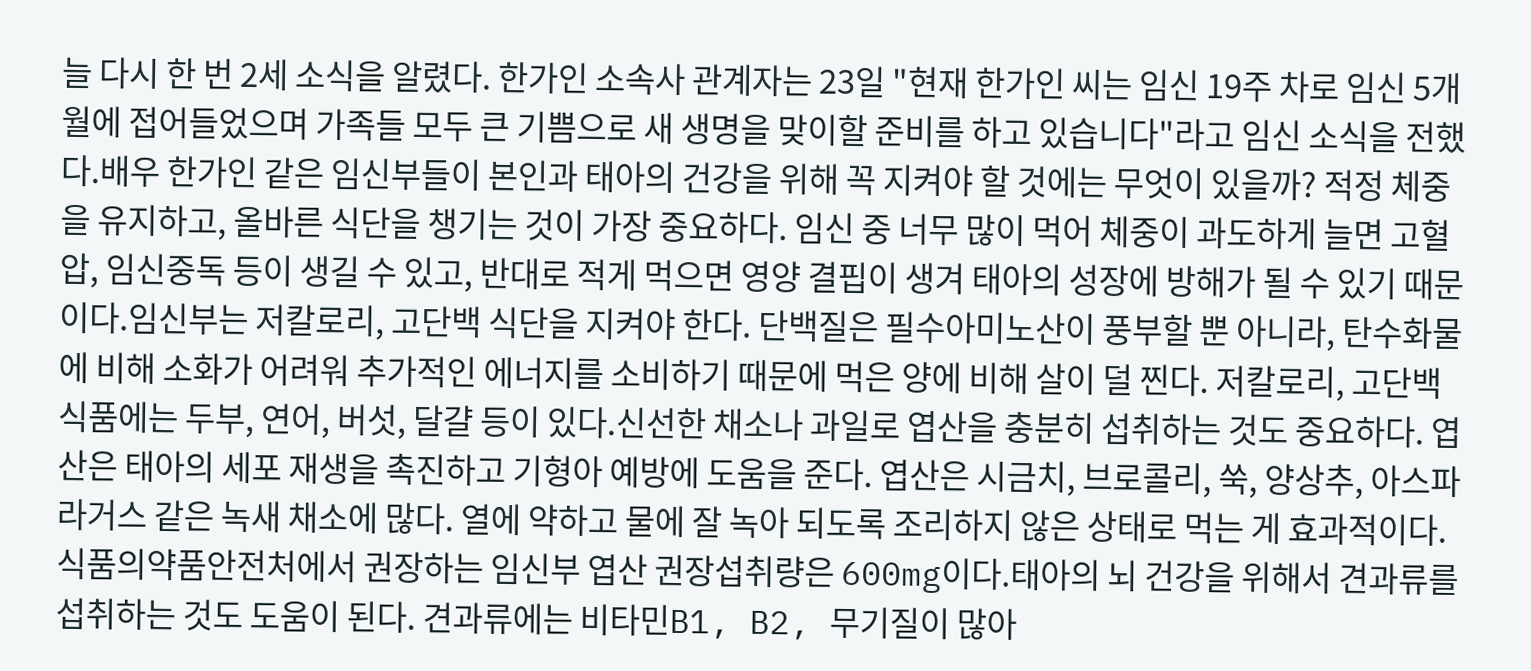늘 다시 한 번 2세 소식을 알렸다. 한가인 소속사 관계자는 23일 "현재 한가인 씨는 임신 19주 차로 임신 5개월에 접어들었으며 가족들 모두 큰 기쁨으로 새 생명을 맞이할 준비를 하고 있습니다"라고 임신 소식을 전했다.배우 한가인 같은 임신부들이 본인과 태아의 건강을 위해 꼭 지켜야 할 것에는 무엇이 있을까? 적정 체중을 유지하고, 올바른 식단을 챙기는 것이 가장 중요하다. 임신 중 너무 많이 먹어 체중이 과도하게 늘면 고혈압, 임신중독 등이 생길 수 있고, 반대로 적게 먹으면 영양 결핍이 생겨 태아의 성장에 방해가 될 수 있기 때문이다.임신부는 저칼로리, 고단백 식단을 지켜야 한다. 단백질은 필수아미노산이 풍부할 뿐 아니라, 탄수화물에 비해 소화가 어려워 추가적인 에너지를 소비하기 때문에 먹은 양에 비해 살이 덜 찐다. 저칼로리, 고단백 식품에는 두부, 연어, 버섯, 달걀 등이 있다.신선한 채소나 과일로 엽산을 충분히 섭취하는 것도 중요하다. 엽산은 태아의 세포 재생을 촉진하고 기형아 예방에 도움을 준다. 엽산은 시금치, 브로콜리, 쑥, 양상추, 아스파라거스 같은 녹새 채소에 많다. 열에 약하고 물에 잘 녹아 되도록 조리하지 않은 상태로 먹는 게 효과적이다. 식품의약품안전처에서 권장하는 임신부 엽산 권장섭취량은 600mg이다.태아의 뇌 건강을 위해서 견과류를 섭취하는 것도 도움이 된다. 견과류에는 비타민B1, B2, 무기질이 많아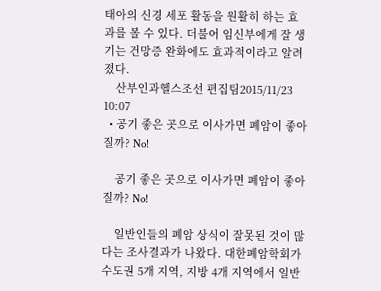태아의 신경 세포 활동을 원활히 하는 효과를 볼 수 있다. 더불어 임신부에게 잘 생기는 건망증 완화에도 효과적이라고 알려졌다.
    산부인과헬스조선 편집팀2015/11/23 10:07
  • 공기 좋은 곳으로 이사가면 폐암이 좋아질까? No!

    공기 좋은 곳으로 이사가면 폐암이 좋아질까? No!

    일반인들의 폐암 상식이 잘못된 것이 많다는 조사결과가 나왔다. 대한폐암학회가 수도권 5개 지역, 지방 4개 지역에서 일반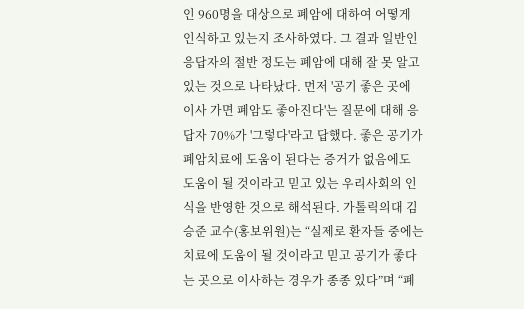인 960명을 대상으로 폐암에 대하여 어떻게 인식하고 있는지 조사하였다. 그 결과 일반인 응답자의 절반 정도는 폐암에 대해 잘 못 알고 있는 것으로 나타났다. 먼저 '공기 좋은 곳에 이사 가면 폐암도 좋아진다'는 질문에 대해 응답자 70%가 '그렇다'라고 답했다. 좋은 공기가 폐암치료에 도움이 된다는 증거가 없음에도 도움이 될 것이라고 믿고 있는 우리사회의 인식을 반영한 것으로 해석된다. 가톨릭의대 김승준 교수(홍보위원)는 “실제로 환자들 중에는 치료에 도움이 될 것이라고 믿고 공기가 좋다는 곳으로 이사하는 경우가 종종 있다”며 “폐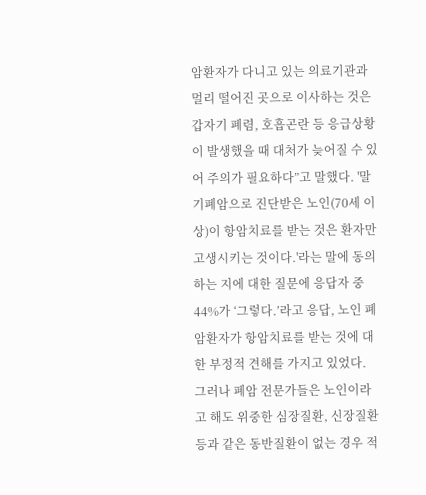암환자가 다니고 있는 의료기관과 멀리 떨어진 곳으로 이사하는 것은 갑자기 폐렴, 호흡곤란 등 응급상황이 발생했을 때 대처가 늦어질 수 있어 주의가 필요하다”고 말했다. '말기폐암으로 진단받은 노인(70세 이상)이 항암치료를 받는 것은 환자만 고생시키는 것이다.'라는 말에 동의하는 지에 대한 질문에 응답자 중 44%가 ‘그렇다.’라고 응답, 노인 폐암환자가 항암치료를 받는 것에 대한 부정적 견해를 가지고 있었다. 그러나 폐암 전문가들은 노인이라고 해도 위중한 심장질환, 신장질환 등과 같은 동반질환이 없는 경우 적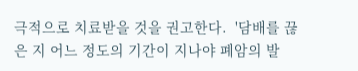극적으로 치료받을 것을 권고한다.  '담배를 끊은 지 어느 정도의 기간이 지나야 폐암의 발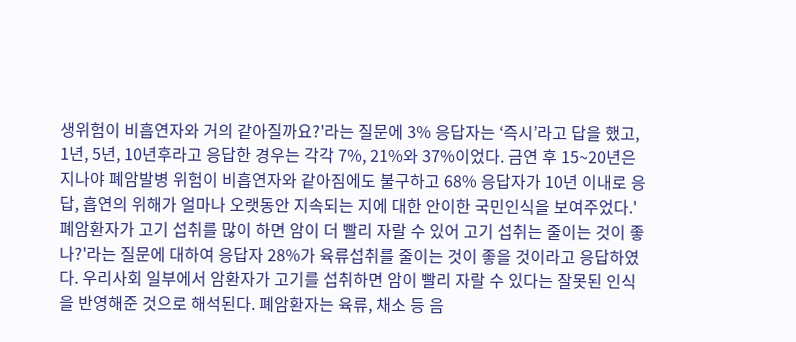생위험이 비흡연자와 거의 같아질까요?'라는 질문에 3% 응답자는 ‘즉시’라고 답을 했고, 1년, 5년, 10년후라고 응답한 경우는 각각 7%, 21%와 37%이었다. 금연 후 15~20년은 지나야 폐암발병 위험이 비흡연자와 같아짐에도 불구하고 68% 응답자가 10년 이내로 응답, 흡연의 위해가 얼마나 오랫동안 지속되는 지에 대한 안이한 국민인식을 보여주었다.'폐암환자가 고기 섭취를 많이 하면 암이 더 빨리 자랄 수 있어 고기 섭취는 줄이는 것이 좋나?'라는 질문에 대하여 응답자 28%가 육류섭취를 줄이는 것이 좋을 것이라고 응답하였다. 우리사회 일부에서 암환자가 고기를 섭취하면 암이 빨리 자랄 수 있다는 잘못된 인식을 반영해준 것으로 해석된다. 폐암환자는 육류, 채소 등 음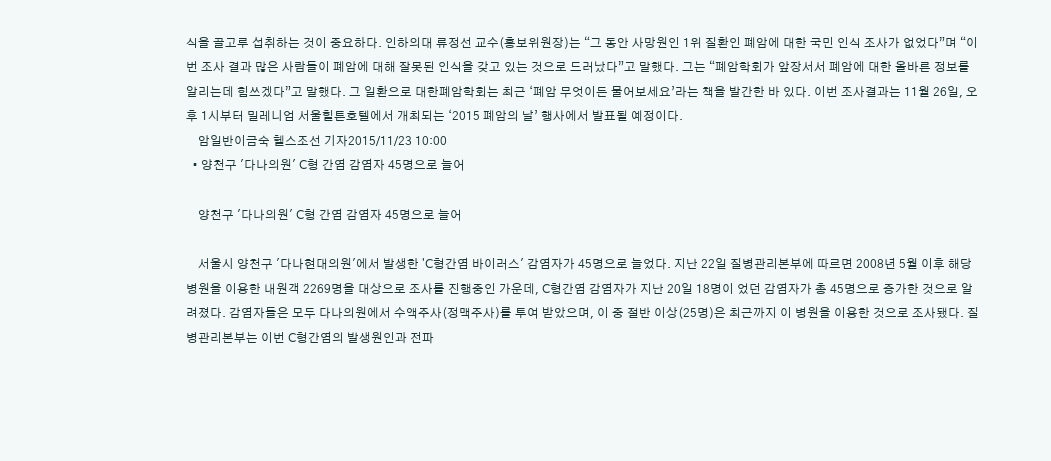식을 골고루 섭취하는 것이 중요하다. 인하의대 류정선 교수(홍보위원장)는 “그 동안 사망원인 1위 질환인 폐암에 대한 국민 인식 조사가 없었다”며 “이번 조사 결과 많은 사람들이 폐암에 대해 잘못된 인식을 갖고 있는 것으로 드러났다”고 말했다. 그는 “폐암학회가 앞장서서 폐암에 대한 올바른 정보를 알리는데 힘쓰겠다”고 말했다. 그 일환으로 대한폐암학회는 최근 ‘폐암 무엇이든 물어보세요’라는 책을 발간한 바 있다. 이번 조사결과는 11월 26일, 오후 1시부터 밀레니엄 서울힐튼호텔에서 개최되는 ‘2015 폐암의 날’ 행사에서 발표될 예정이다.
    암일반이금숙 헬스조선 기자2015/11/23 10:00
  • 양천구 '다나의원' C형 간염 감염자 45명으로 늘어

    양천구 '다나의원' C형 간염 감염자 45명으로 늘어

    서울시 양천구 '다나현대의원'에서 발생한 'C형간염 바이러스' 감염자가 45명으로 늘었다. 지난 22일 질병관리본부에 따르면 2008년 5월 이후 해당 병원을 이용한 내원객 2269명을 대상으로 조사를 진행중인 가운데, C형간염 감염자가 지난 20일 18명이 었던 감염자가 총 45명으로 증가한 것으로 알려졌다. 감염자들은 모두 다나의원에서 수액주사(정맥주사)를 투여 받았으며, 이 중 절반 이상(25명)은 최근까지 이 병원을 이용한 것으로 조사됐다. 질병관리본부는 이번 C형간염의 발생원인과 전파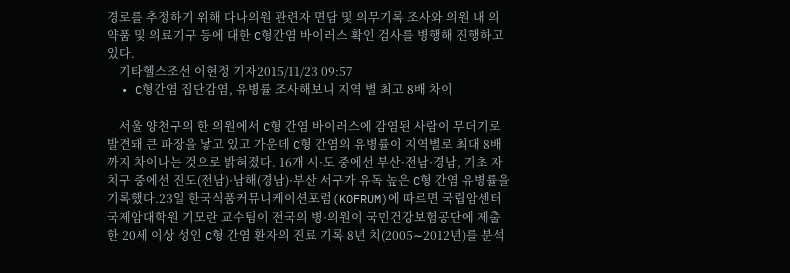경로를 추정하기 위해 다나의원 관련자 면담 및 의무기록 조사와 의원 내 의약품 및 의료기구 등에 대한 C형간염 바이러스 확인 검사를 병행해 진행하고 있다.
    기타헬스조선 이현정 기자2015/11/23 09:57
  • C형간염 집단감염, 유병률 조사해보니 지역 별 최고 8배 차이

    서울 양천구의 한 의원에서 C형 간염 바이러스에 감염된 사람이 무더기로 발견돼 큰 파장을 낳고 있고 가운데 C형 간염의 유병률이 지역별로 최대 8배까지 차이나는 것으로 밝혀졌다. 16개 시·도 중에선 부산·전남·경남, 기초 자치구 중에선 진도(전남)·남해(경남)·부산 서구가 유독 높은 C형 간염 유병률을 기록했다.23일 한국식품커뮤니케이션포럼(KOFRUM)에 따르면 국립암센터 국제암대학원 기모란 교수팀이 전국의 병·의원이 국민건강보험공단에 제출한 20세 이상 성인 C형 간염 환자의 진료 기록 8년 치(2005∼2012년)를 분석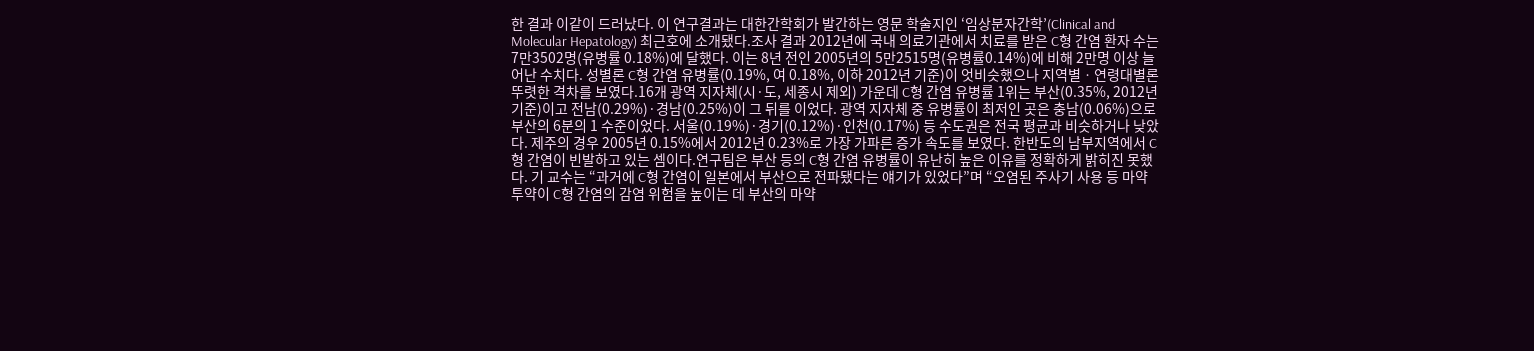한 결과 이같이 드러났다. 이 연구결과는 대한간학회가 발간하는 영문 학술지인 ‘임상분자간학’(Clinical and Molecular Hepatology) 최근호에 소개됐다.조사 결과 2012년에 국내 의료기관에서 치료를 받은 C형 간염 환자 수는 7만3502명(유병률 0.18%)에 달했다. 이는 8년 전인 2005년의 5만2515명(유병률0.14%)에 비해 2만명 이상 늘어난 수치다. 성별론 C형 간염 유병률(0.19%, 여 0.18%, 이하 2012년 기준)이 엇비슷했으나 지역별ㆍ연령대별론 뚜렷한 격차를 보였다.16개 광역 지자체(시·도, 세종시 제외) 가운데 C형 간염 유병률 1위는 부산(0.35%, 2012년 기준)이고 전남(0.29%)·경남(0.25%)이 그 뒤를 이었다. 광역 지자체 중 유병률이 최저인 곳은 충남(0.06%)으로 부산의 6분의 1 수준이었다. 서울(0.19%)·경기(0.12%)·인천(0.17%) 등 수도권은 전국 평균과 비슷하거나 낮았다. 제주의 경우 2005년 0.15%에서 2012년 0.23%로 가장 가파른 증가 속도를 보였다. 한반도의 남부지역에서 C형 간염이 빈발하고 있는 셈이다.연구팀은 부산 등의 C형 간염 유병률이 유난히 높은 이유를 정확하게 밝히진 못했다. 기 교수는 “과거에 C형 간염이 일본에서 부산으로 전파됐다는 얘기가 있었다”며 “오염된 주사기 사용 등 마약 투약이 C형 간염의 감염 위험을 높이는 데 부산의 마약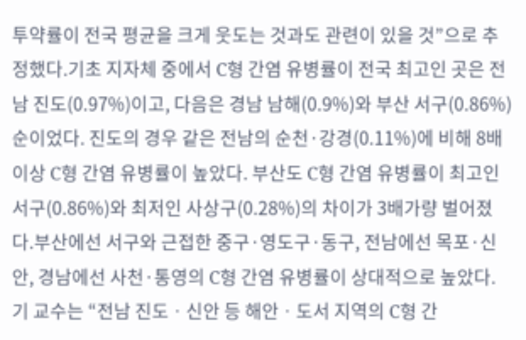투약률이 전국 평균을 크게 웃도는 것과도 관련이 있을 것”으로 추정했다.기초 지자체 중에서 C형 간염 유병률이 전국 최고인 곳은 전남 진도(0.97%)이고, 다음은 경남 남해(0.9%)와 부산 서구(0.86%) 순이었다. 진도의 경우 같은 전남의 순천·강경(0.11%)에 비해 8배 이상 C형 간염 유병률이 높았다. 부산도 C형 간염 유병률이 최고인 서구(0.86%)와 최저인 사상구(0.28%)의 차이가 3배가량 벌어졌다.부산에선 서구와 근접한 중구·영도구·동구, 전남에선 목포·신안, 경남에선 사천·통영의 C형 간염 유병률이 상대적으로 높았다. 기 교수는 “전남 진도ㆍ신안 등 해안ㆍ도서 지역의 C형 간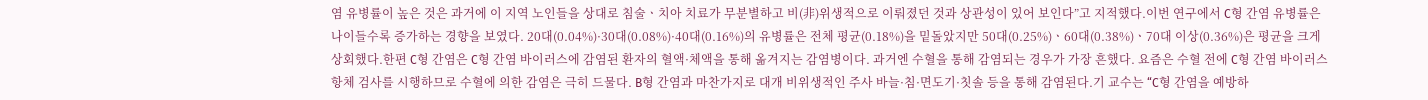염 유병률이 높은 것은 과거에 이 지역 노인들을 상대로 침술ㆍ치아 치료가 무분별하고 비(非)위생적으로 이뤄졌던 것과 상관성이 있어 보인다”고 지적했다.이번 연구에서 C형 간염 유병률은 나이들수록 증가하는 경향을 보였다. 20대(0.04%)·30대(0.08%)·40대(0.16%)의 유병률은 전체 평균(0.18%)을 밑돌았지만 50대(0.25%)ㆍ60대(0.38%)ㆍ70대 이상(0.36%)은 평균을 크게 상회했다.한편 C형 간염은 C형 간염 바이러스에 감염된 환자의 혈액·체액을 통해 옮겨지는 감염병이다. 과거엔 수혈을 통해 감염되는 경우가 가장 흔했다. 요즘은 수혈 전에 C형 간염 바이러스 항체 검사를 시행하므로 수혈에 의한 감염은 극히 드물다. B형 간염과 마찬가지로 대개 비위생적인 주사 바늘·침·면도기·칫솔 등을 통해 감염된다.기 교수는 “C형 간염을 예방하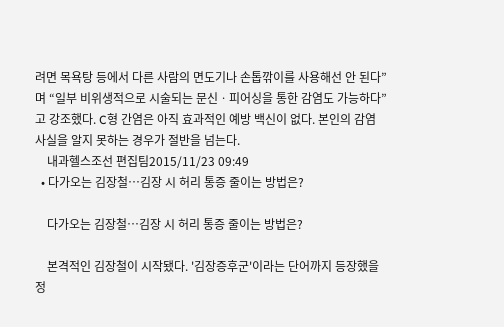려면 목욕탕 등에서 다른 사람의 면도기나 손톱깎이를 사용해선 안 된다”며 “일부 비위생적으로 시술되는 문신ㆍ피어싱을 통한 감염도 가능하다”고 강조했다. C형 간염은 아직 효과적인 예방 백신이 없다. 본인의 감염 사실을 알지 못하는 경우가 절반을 넘는다.
    내과헬스조선 편집팀2015/11/23 09:49
  • 다가오는 김장철…김장 시 허리 통증 줄이는 방법은?

    다가오는 김장철…김장 시 허리 통증 줄이는 방법은?

    본격적인 김장철이 시작됐다. '김장증후군'이라는 단어까지 등장했을 정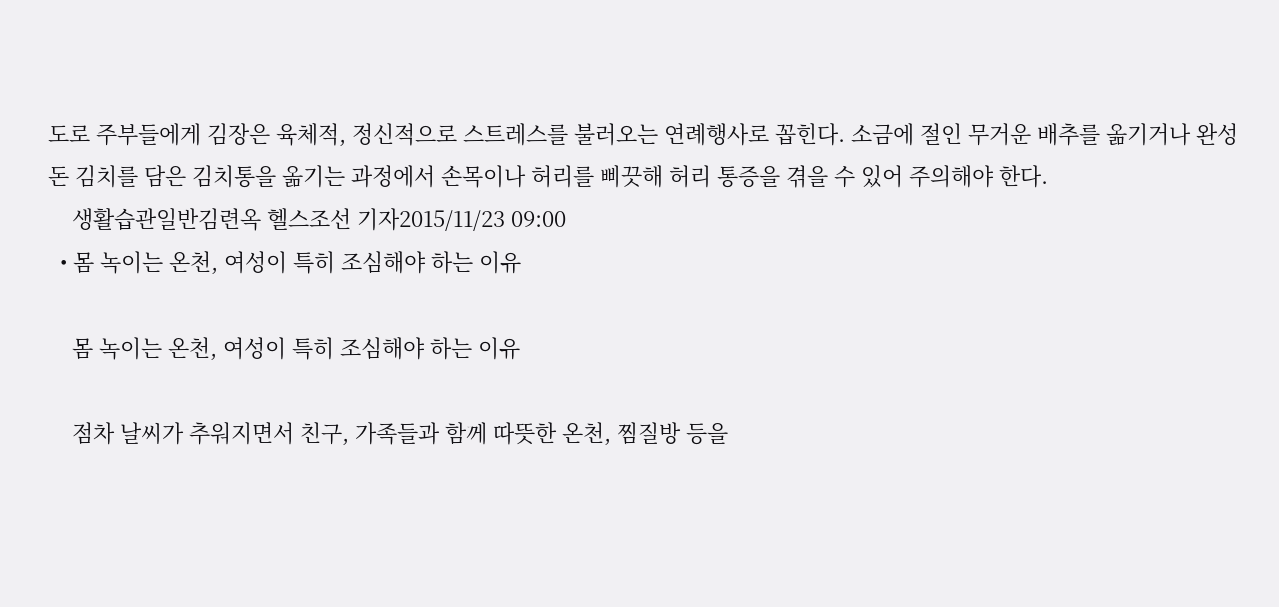도로 주부들에게 김장은 육체적, 정신적으로 스트레스를 불러오는 연례행사로 꼽힌다. 소금에 절인 무거운 배추를 옮기거나 완성돈 김치를 담은 김치통을 옮기는 과정에서 손목이나 허리를 삐끗해 허리 통증을 겪을 수 있어 주의해야 한다.
    생활습관일반김련옥 헬스조선 기자2015/11/23 09:00
  • 몸 녹이는 온천, 여성이 특히 조심해야 하는 이유

    몸 녹이는 온천, 여성이 특히 조심해야 하는 이유

    점차 날씨가 추워지면서 친구, 가족들과 함께 따뜻한 온천, 찜질방 등을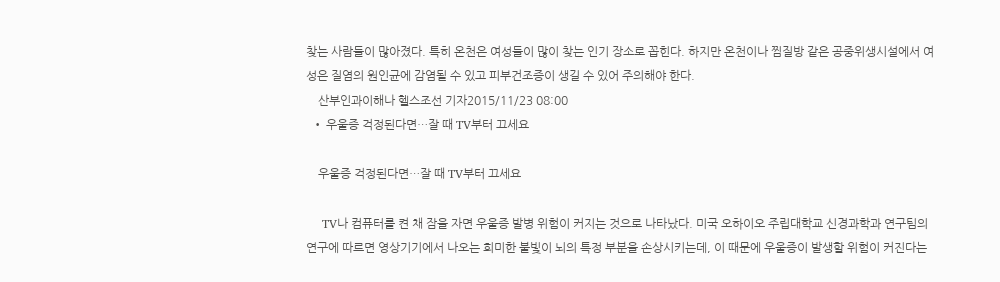찾는 사람들이 많아졌다. 특히 온천은 여성들이 많이 찾는 인기 장소로 꼽힌다. 하지만 온천이나 찜질방 같은 공중위생시설에서 여성은 질염의 원인균에 감염될 수 있고 피부건조증이 생길 수 있어 주의해야 한다.
    산부인과이해나 헬스조선 기자2015/11/23 08:00
  • 우울증 걱정된다면…잘 때 TV부터 끄세요

    우울증 걱정된다면…잘 때 TV부터 끄세요

    TV나 컴퓨터를 켠 채 잠을 자면 우울증 발병 위험이 커지는 것으로 나타났다. 미국 오하이오 주립대학교 신경과학과 연구팀의 연구에 따르면 영상기기에서 나오는 희미한 불빛이 뇌의 특정 부분을 손상시키는데, 이 때문에 우울증이 발생할 위험이 커진다는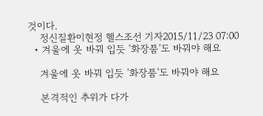것이다.
    정신질환이현정 헬스조선 기자2015/11/23 07:00
  • 겨울에 옷 바꿔 입듯 '화장품'도 바꿔야 해요

    겨울에 옷 바꿔 입듯 '화장품'도 바꿔야 해요

    본격적인 추위가 다가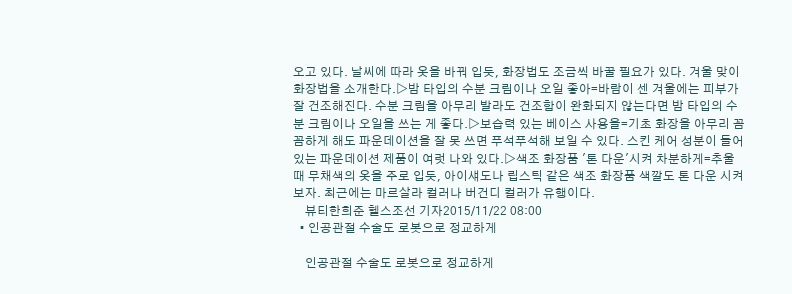오고 있다. 날씨에 따라 옷을 바꿔 입듯, 화장법도 조금씩 바꿀 필요가 있다. 겨울 맞이 화장법을 소개한다.▷밤 타입의 수분 크림이나 오일 좋아=바람이 센 겨울에는 피부가 잘 건조해진다. 수분 크림을 아무리 발라도 건조함이 완화되지 않는다면 밤 타입의 수분 크림이나 오일을 쓰는 게 좋다.▷보습력 있는 베이스 사용을=기초 화장을 아무리 꼼꼼하게 해도 파운데이션을 잘 못 쓰면 푸석푸석해 보일 수 있다. 스킨 케어 성분이 들어 있는 파운데이션 제품이 여럿 나와 있다.▷색조 화장품 '톤 다운'시켜 차분하게=추울 때 무채색의 옷을 주로 입듯, 아이섀도나 립스틱 같은 색조 화장품 색깔도 톤 다운 시켜보자. 최근에는 마르살라 컬러나 버건디 컬러가 유행이다.
    뷰티한희준 헬스조선 기자2015/11/22 08:00
  • 인공관절 수술도 로봇으로 정교하게

    인공관절 수술도 로봇으로 정교하게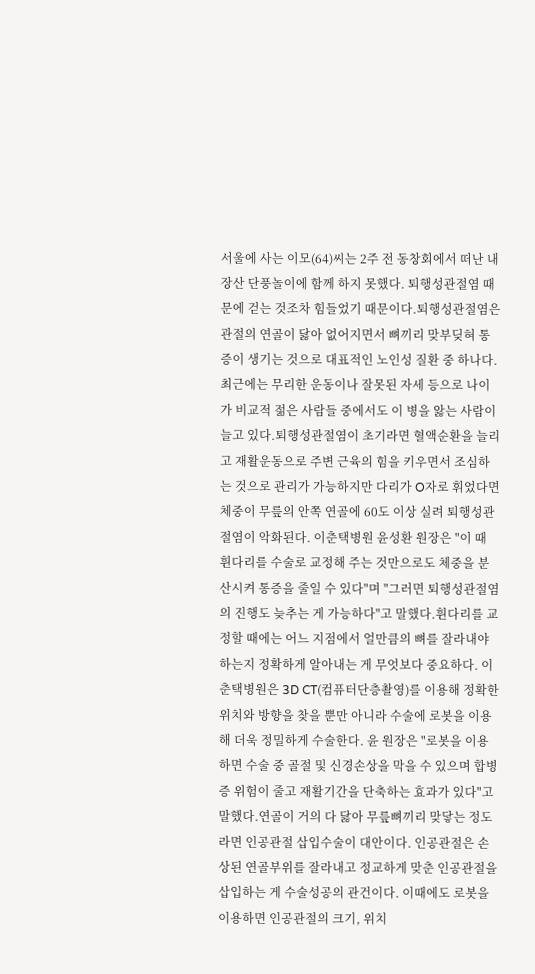서울에 사는 이모(64)씨는 2주 전 동창회에서 떠난 내장산 단풍놀이에 함께 하지 못했다. 퇴행성관절염 때문에 걷는 것조차 힘들었기 때문이다.퇴행성관절염은 관절의 연골이 닳아 없어지면서 뼈끼리 맞부딪혀 통증이 생기는 것으로 대표적인 노인성 질환 중 하나다. 최근에는 무리한 운동이나 잘못된 자세 등으로 나이가 비교적 젊은 사람들 중에서도 이 병을 앓는 사람이 늘고 있다.퇴행성관절염이 초기라면 혈액순환을 늘리고 재활운동으로 주변 근육의 힘을 키우면서 조심하는 것으로 관리가 가능하지만 다리가 O자로 휘었다면 체중이 무릎의 안쪽 연골에 60도 이상 실려 퇴행성관절염이 악화된다. 이춘택병원 윤성환 원장은 "이 때 휜다리를 수술로 교정해 주는 것만으로도 체중을 분산시켜 통증을 줄일 수 있다"며 "그러면 퇴행성관절염의 진행도 늦추는 게 가능하다"고 말했다.휜다리를 교정할 때에는 어느 지점에서 얼만큼의 뼈를 잘라내야 하는지 정확하게 알아내는 게 무엇보다 중요하다. 이춘택병원은 3D CT(컴퓨터단층촬영)를 이용해 정확한 위치와 방향을 찾을 뿐만 아니라 수술에 로봇을 이용해 더욱 정밀하게 수술한다. 윤 원장은 "로봇을 이용하면 수술 중 골절 및 신경손상을 막을 수 있으며 합병증 위험이 줄고 재활기간을 단축하는 효과가 있다"고 말했다.연골이 거의 다 닳아 무릎뼈끼리 맞닿는 정도라면 인공관절 삽입수술이 대안이다. 인공관절은 손상된 연골부위를 잘라내고 정교하게 맞춘 인공관절을 삽입하는 게 수술성공의 관건이다. 이때에도 로봇을 이용하면 인공관절의 크기, 위치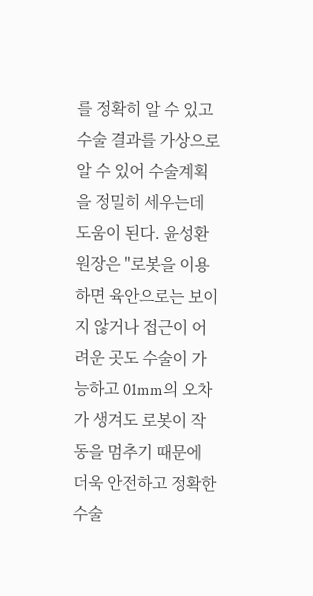를 정확히 알 수 있고 수술 결과를 가상으로 알 수 있어 수술계획을 정밀히 세우는데 도움이 된다. 윤성환 원장은 "로봇을 이용하면 육안으로는 보이지 않거나 접근이 어려운 곳도 수술이 가능하고 01mm의 오차가 생겨도 로봇이 작동을 멈추기 때문에 더욱 안전하고 정확한 수술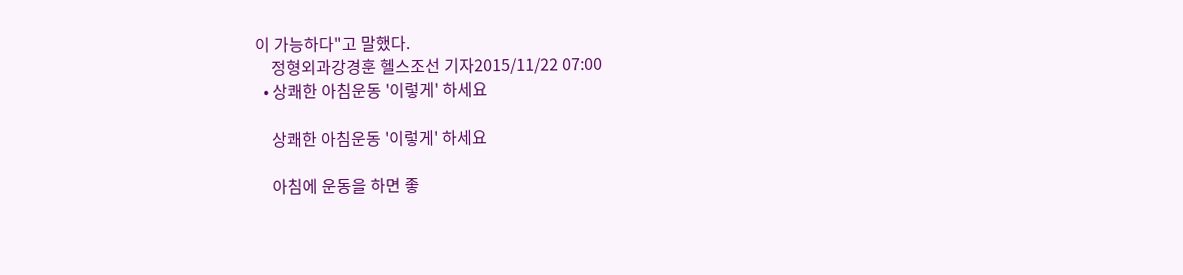이 가능하다"고 말했다.
    정형외과강경훈 헬스조선 기자2015/11/22 07:00
  • 상쾌한 아침운동 '이렇게' 하세요

    상쾌한 아침운동 '이렇게' 하세요

    아침에 운동을 하면 좋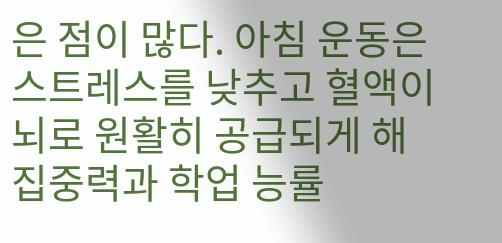은 점이 많다. 아침 운동은 스트레스를 낮추고 혈액이 뇌로 원활히 공급되게 해 집중력과 학업 능률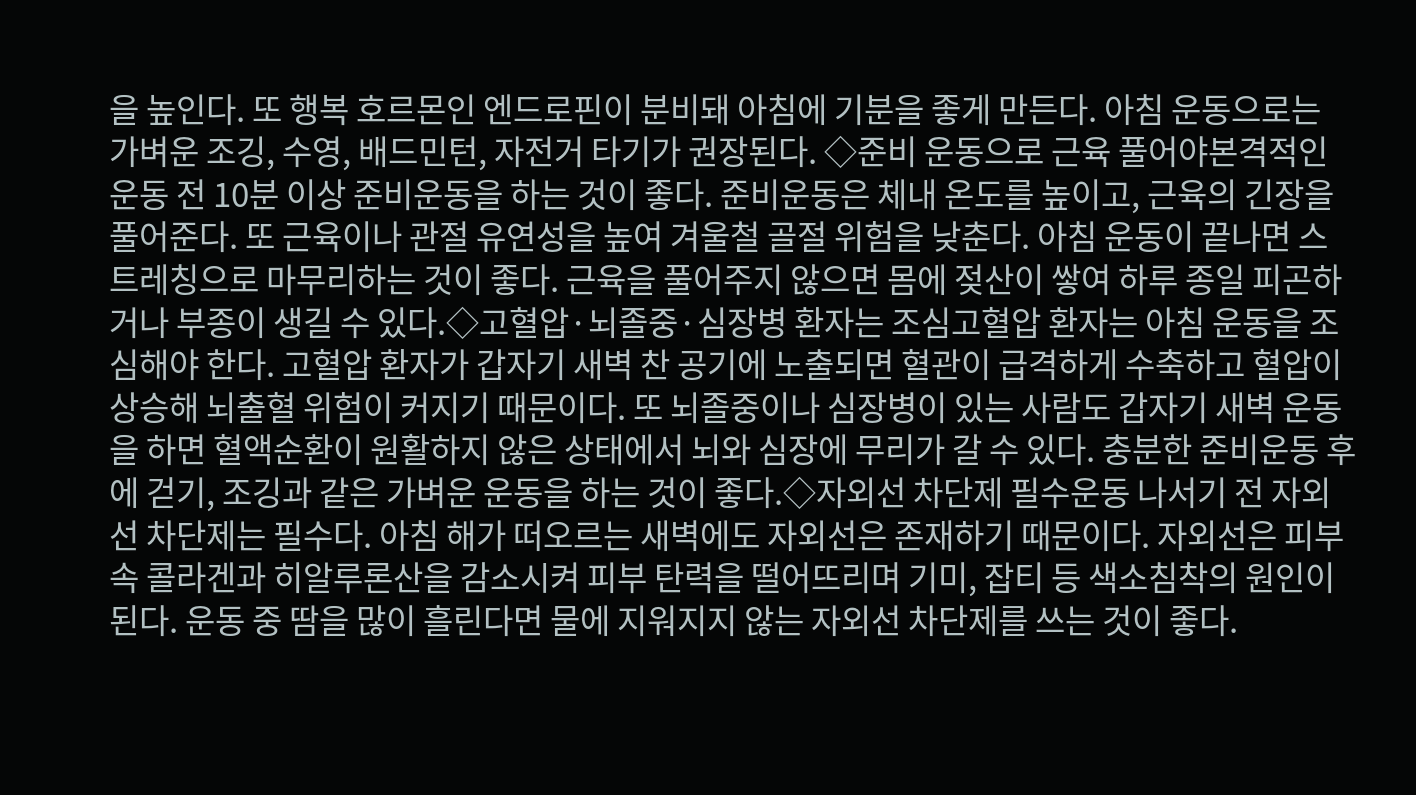을 높인다. 또 행복 호르몬인 엔드로핀이 분비돼 아침에 기분을 좋게 만든다. 아침 운동으로는 가벼운 조깅, 수영, 배드민턴, 자전거 타기가 권장된다. ◇준비 운동으로 근육 풀어야본격적인 운동 전 10분 이상 준비운동을 하는 것이 좋다. 준비운동은 체내 온도를 높이고, 근육의 긴장을 풀어준다. 또 근육이나 관절 유연성을 높여 겨울철 골절 위험을 낮춘다. 아침 운동이 끝나면 스트레칭으로 마무리하는 것이 좋다. 근육을 풀어주지 않으면 몸에 젖산이 쌓여 하루 종일 피곤하거나 부종이 생길 수 있다.◇고혈압·뇌졸중·심장병 환자는 조심고혈압 환자는 아침 운동을 조심해야 한다. 고혈압 환자가 갑자기 새벽 찬 공기에 노출되면 혈관이 급격하게 수축하고 혈압이 상승해 뇌출혈 위험이 커지기 때문이다. 또 뇌졸중이나 심장병이 있는 사람도 갑자기 새벽 운동을 하면 혈액순환이 원활하지 않은 상태에서 뇌와 심장에 무리가 갈 수 있다. 충분한 준비운동 후에 걷기, 조깅과 같은 가벼운 운동을 하는 것이 좋다.◇자외선 차단제 필수운동 나서기 전 자외선 차단제는 필수다. 아침 해가 떠오르는 새벽에도 자외선은 존재하기 때문이다. 자외선은 피부 속 콜라겐과 히알루론산을 감소시켜 피부 탄력을 떨어뜨리며 기미, 잡티 등 색소침착의 원인이 된다. 운동 중 땀을 많이 흘린다면 물에 지워지지 않는 자외선 차단제를 쓰는 것이 좋다.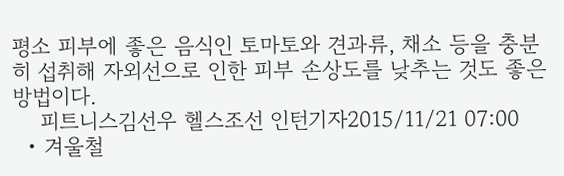평소 피부에 좋은 음식인 토마토와 견과류, 채소 등을 충분히 섭취해 자외선으로 인한 피부 손상도를 낮추는 것도 좋은 방법이다.
    피트니스김선우 헬스조선 인턴기자2015/11/21 07:00
  • 겨울철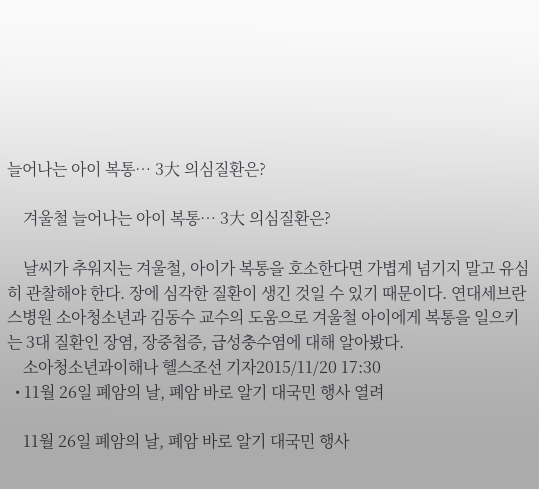늘어나는 아이 복통… 3大 의심질환은?

    겨울철 늘어나는 아이 복통… 3大 의심질환은?

    날씨가 추워지는 겨울철, 아이가 복통을 호소한다면 가볍게 넘기지 말고 유심히 관찰해야 한다. 장에 심각한 질환이 생긴 것일 수 있기 때문이다. 연대세브란스병원 소아청소년과 김동수 교수의 도움으로 겨울철 아이에게 복통을 일으키는 3대 질환인 장염, 장중첩증, 급성충수염에 대해 알아봤다.
    소아청소년과이해나 헬스조선 기자2015/11/20 17:30
  • 11월 26일 폐암의 날, 폐암 바로 알기 대국민 행사 열려

    11월 26일 폐암의 날, 폐암 바로 알기 대국민 행사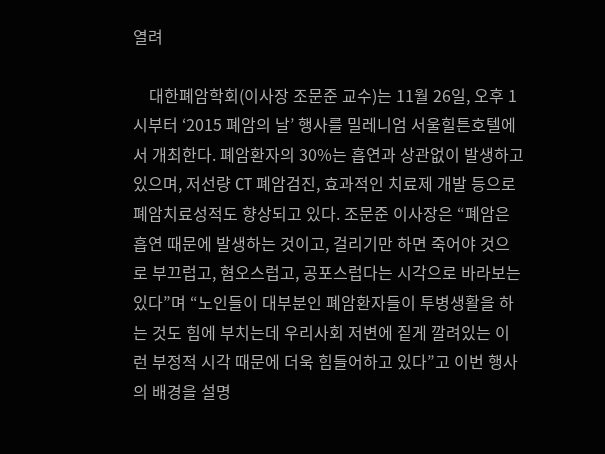열려

    대한폐암학회(이사장 조문준 교수)는 11월 26일, 오후 1시부터 ‘2015 폐암의 날’ 행사를 밀레니엄 서울힐튼호텔에서 개최한다. 폐암환자의 30%는 흡연과 상관없이 발생하고 있으며, 저선량 CT 폐암검진, 효과적인 치료제 개발 등으로 폐암치료성적도 향상되고 있다. 조문준 이사장은 “폐암은 흡연 때문에 발생하는 것이고, 걸리기만 하면 죽어야 것으로 부끄럽고, 혐오스럽고, 공포스럽다는 시각으로 바라보는 있다”며 “노인들이 대부분인 폐암환자들이 투병생활을 하는 것도 힘에 부치는데 우리사회 저변에 짙게 깔려있는 이런 부정적 시각 때문에 더욱 힘들어하고 있다”고 이번 행사의 배경을 설명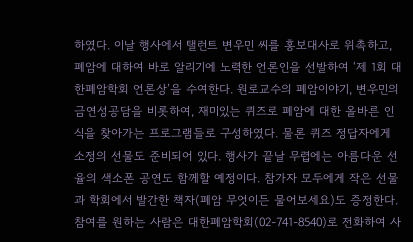하였다. 이날 행사에서 탤런트 변우민 씨를 홍보대사로 위촉하고, 폐암에 대하여 바로 알리기에 노력한 언론인을 선발하여 ‘제 1회 대한폐암학회 언론상’을 수여한다. 원로교수의 폐암이야기, 변우민의 금연성공담을 비롯하여, 재미있는 퀴즈로 폐암에 대한 올바른 인식을 찾아가는 프로그램들로 구성하였다. 물론 퀴즈 정답자에게 소정의 선물도 준비되어 있다. 행사가 끝날 무렵에는 아름다운 선율의 색소폰 공연도 함께할 예정이다. 참가자 모두에게 작은 선물과 학회에서 발간한 책자(폐암 무엇이든 물어보세요)도 증정한다. 참여를 원하는 사람은 대한폐암학회(02-741-8540)로 전화하여 사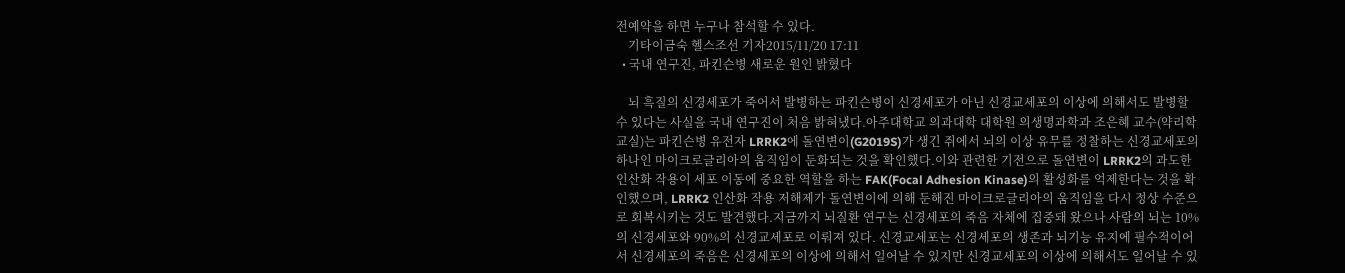전예약을 하면 누구나 참석할 수 있다.
    기타이금숙 헬스조선 기자2015/11/20 17:11
  • 국내 연구진, 파킨슨병 새로운 원인 밝혔다

    뇌 흑질의 신경세포가 죽어서 발병하는 파킨슨병이 신경세포가 아닌 신경교세포의 이상에 의해서도 발병할 수 있다는 사실을 국내 연구진이 처음 밝혀냈다.아주대학교 의과대학 대학원 의생명과학과 조은혜 교수(약리학교실)는 파킨슨병 유전자 LRRK2에 돌연변이(G2019S)가 생긴 쥐에서 뇌의 이상 유무를 정찰하는 신경교세포의 하나인 마이크로글리아의 움직임이 둔화되는 것을 확인했다.이와 관련한 기전으로 돌연변이 LRRK2의 과도한 인산화 작용이 세포 이동에 중요한 역할을 하는 FAK(Focal Adhesion Kinase)의 활성화를 억제한다는 것을 확인했으며, LRRK2 인산화 작용 저해제가 돌연변이에 의해 둔해진 마이크로글리아의 움직임을 다시 정상 수준으로 회복시키는 것도 발견했다.지금까지 뇌질환 연구는 신경세포의 죽음 자체에 집중돼 왔으나 사람의 뇌는 10%의 신경세포와 90%의 신경교세포로 이뤄져 있다. 신경교세포는 신경세포의 생존과 뇌기능 유지에 필수적이어서 신경세포의 죽음은 신경세포의 이상에 의해서 일어날 수 있지만 신경교세포의 이상에 의해서도 일어날 수 있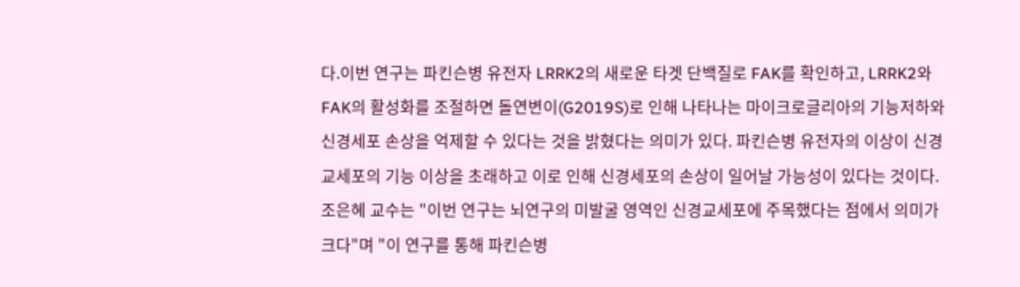다.이번 연구는 파킨슨병 유전자 LRRK2의 새로운 타겟 단백질로 FAK를 확인하고, LRRK2와 FAK의 활성화를 조절하면 돌연변이(G2019S)로 인해 나타나는 마이크로글리아의 기능저하와 신경세포 손상을 억제할 수 있다는 것을 밝혔다는 의미가 있다. 파킨슨병 유전자의 이상이 신경교세포의 기능 이상을 초래하고 이로 인해 신경세포의 손상이 일어날 가능성이 있다는 것이다.조은혜 교수는 "이번 연구는 뇌연구의 미발굴 영역인 신경교세포에 주목했다는 점에서 의미가 크다"며 "이 연구를 통해 파킨슨병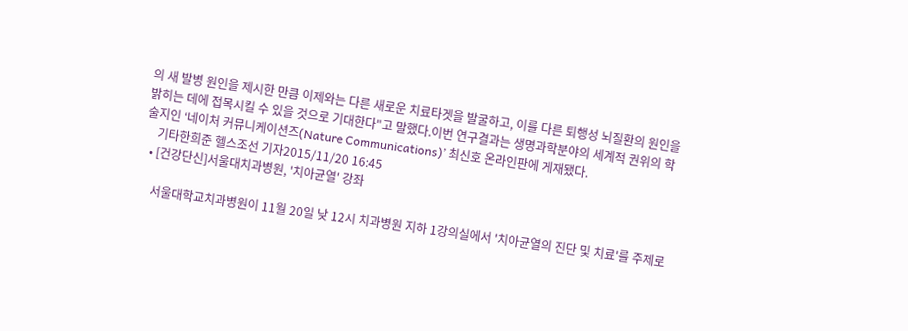의 새 발병 원인을 제시한 만큼 이제와는 다른 새로운 치료타겟을 발굴하고, 이를 다른 퇴행성 뇌질환의 원인을 밝히는 데에 접목시킬 수 있을 것으로 기대한다"고 말했다.이번 연구결과는 생명과학분야의 세계적 권위의 학술지인 ‘네이처 커뮤니케이션즈(Nature Communications)’ 최신호 온라인판에 게재됐다.
    기타한희준 헬스조선 기자2015/11/20 16:45
  • [건강단신]서울대치과병원, '치아균열' 강좌

    서울대학교치과병원이 11월 20일 낮 12시 치과병원 지하 1강의실에서 '치아균열의 진단 및 치료'를 주제로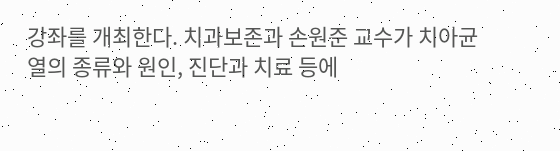강좌를 개최한다. 치과보존과 손원준 교수가 치아균열의 종류와 원인, 진단과 치료 등에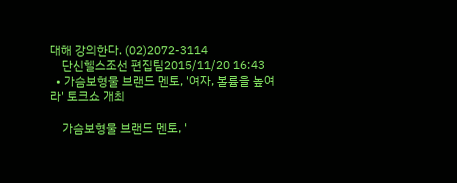대해 강의한다. (02)2072-3114
    단신헬스조선 편집팀2015/11/20 16:43
  • 가슴보형물 브랜드 멘토, '여자, 볼륨을 높여라' 토크쇼 개최

    가슴보형물 브랜드 멘토, '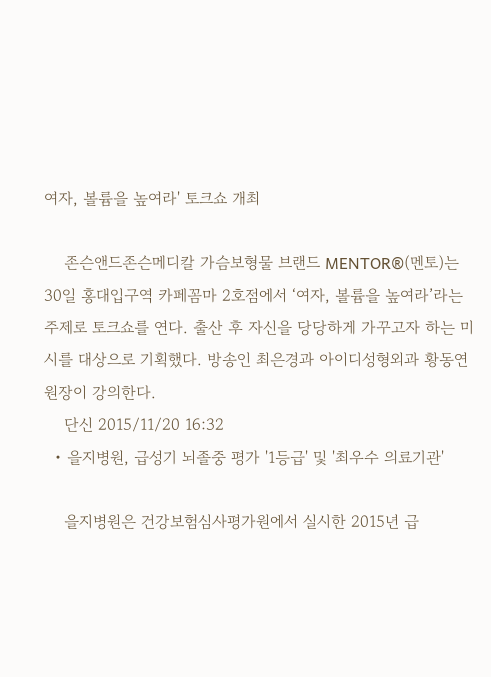여자, 볼륨을 높여라' 토크쇼 개최

    존슨앤드존슨메디칼 가슴보형물 브랜드 MENTOR®(멘토)는 30일 홍대입구역 카페꼼마 2호점에서 ‘여자, 볼륨을 높여라’라는 주제로 토크쇼를 연다. 출산 후 자신을 당당하게 가꾸고자 하는 미시를 대상으로 기획했다. 방송인 최은경과 아이디성형외과 황동연 원장이 강의한다.
    단신 2015/11/20 16:32
  • 을지병원, 급성기 뇌졸중 평가 '1등급' 및 '최우수 의료기관'

    을지병원은 건강보험심사평가원에서 실시한 2015년 급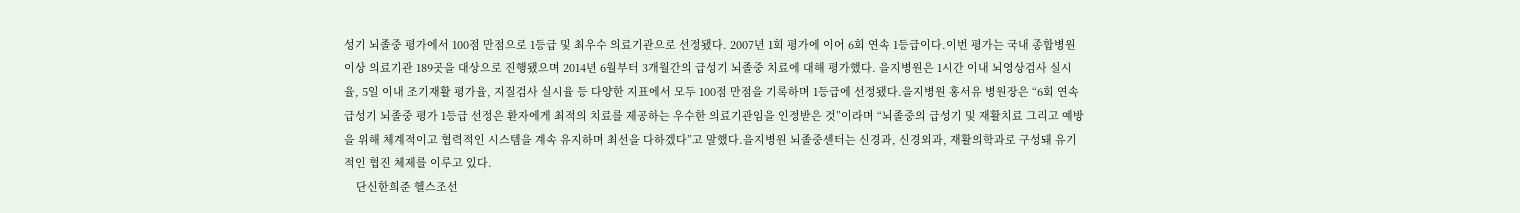성기 뇌졸중 평가에서 100점 만점으로 1등급 및 최우수 의료기관으로 선정됐다. 2007년 1회 평가에 이어 6회 연속 1등급이다.이번 평가는 국내 종합병원 이상 의료기관 189곳을 대상으로 진행됐으며 2014년 6월부터 3개월간의 급성기 뇌졸중 치료에 대해 평가했다. 을지병원은 1시간 이내 뇌영상검사 실시율, 5일 이내 조기재활 평가율, 지질검사 실시율 등 다양한 지표에서 모두 100점 만점을 기록하며 1등급에 선정됐다.을지병원 홍서유 병원장은 “6회 연속 급성기 뇌졸중 평가 1등급 선정은 환자에게 최적의 치료를 제공하는 우수한 의료기관임을 인정받은 것”이라며 “뇌졸중의 급성기 및 재활치료 그리고 예방을 위해 체계적이고 협력적인 시스템을 계속 유지하며 최선을 다하겠다”고 말했다.을지병원 뇌졸중센터는 신경과, 신경외과, 재활의학과로 구성돼 유기적인 협진 체제를 이루고 있다.
    단신한희준 헬스조선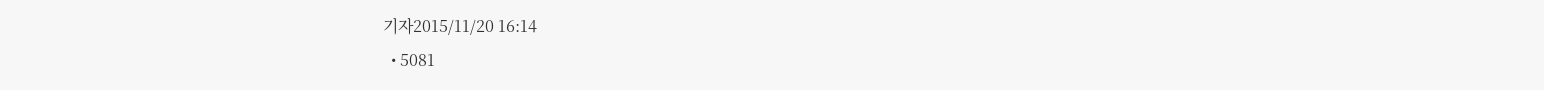기자2015/11/20 16:14
  • 5081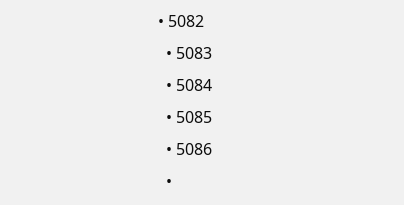• 5082
  • 5083
  • 5084
  • 5085
  • 5086
  •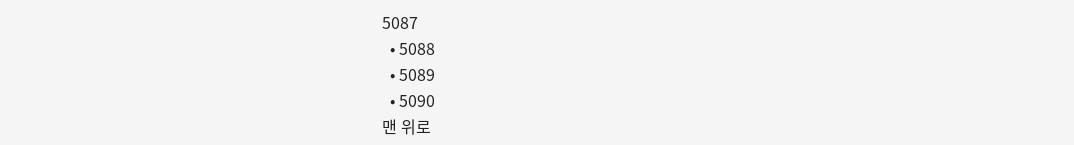5087
  • 5088
  • 5089
  • 5090
맨 위로